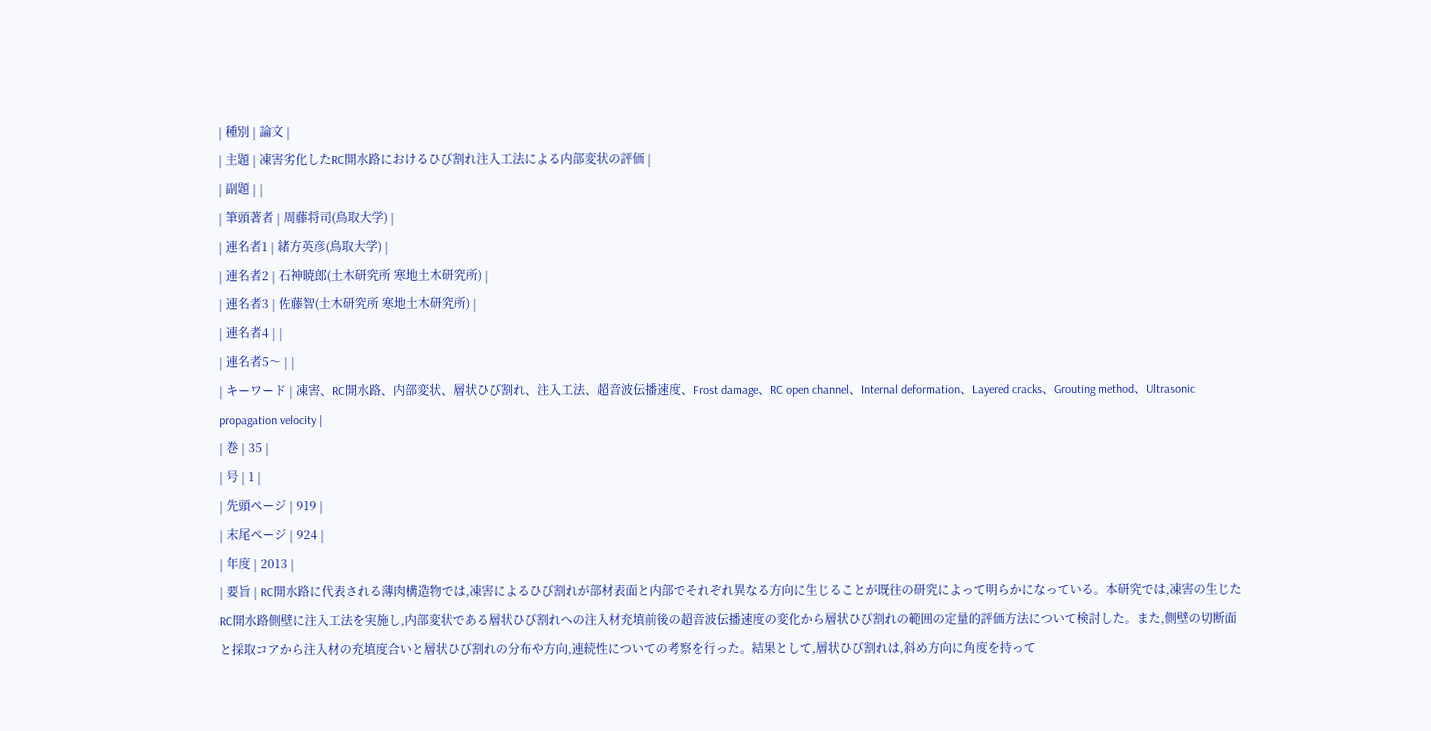| 種別 | 論文 |
| 主題 | 凍害劣化したRC開水路におけるひび割れ注入工法による内部変状の評価 |
| 副題 | |
| 筆頭著者 | 周藤将司(鳥取大学) |
| 連名者1 | 緒方英彦(鳥取大学) |
| 連名者2 | 石神暁郎(土木研究所 寒地土木研究所) |
| 連名者3 | 佐藤智(土木研究所 寒地土木研究所) |
| 連名者4 | |
| 連名者5〜 | |
| キーワード | 凍害、RC開水路、内部変状、層状ひび割れ、注入工法、超音波伝播速度、Frost damage、RC open channel、Internal deformation、Layered cracks、Grouting method、Ultrasonic propagation velocity |
| 巻 | 35 |
| 号 | 1 |
| 先頭ページ | 919 |
| 末尾ページ | 924 |
| 年度 | 2013 |
| 要旨 | RC開水路に代表される薄肉構造物では,凍害によるひび割れが部材表面と内部でそれぞれ異なる方向に生じることが既往の研究によって明らかになっている。本研究では,凍害の生じたRC開水路側壁に注入工法を実施し,内部変状である層状ひび割れへの注入材充填前後の超音波伝播速度の変化から層状ひび割れの範囲の定量的評価方法について検討した。また,側壁の切断面と採取コアから注入材の充填度合いと層状ひび割れの分布や方向,連続性についての考察を行った。結果として,層状ひび割れは,斜め方向に角度を持って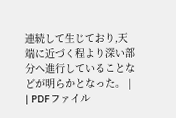連続して生じており,天端に近づく程より深い部分へ進行していることなどが明らかとなった。 |
| PDFファイル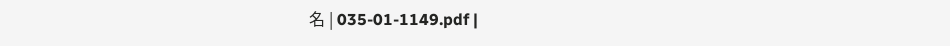名 | 035-01-1149.pdf |